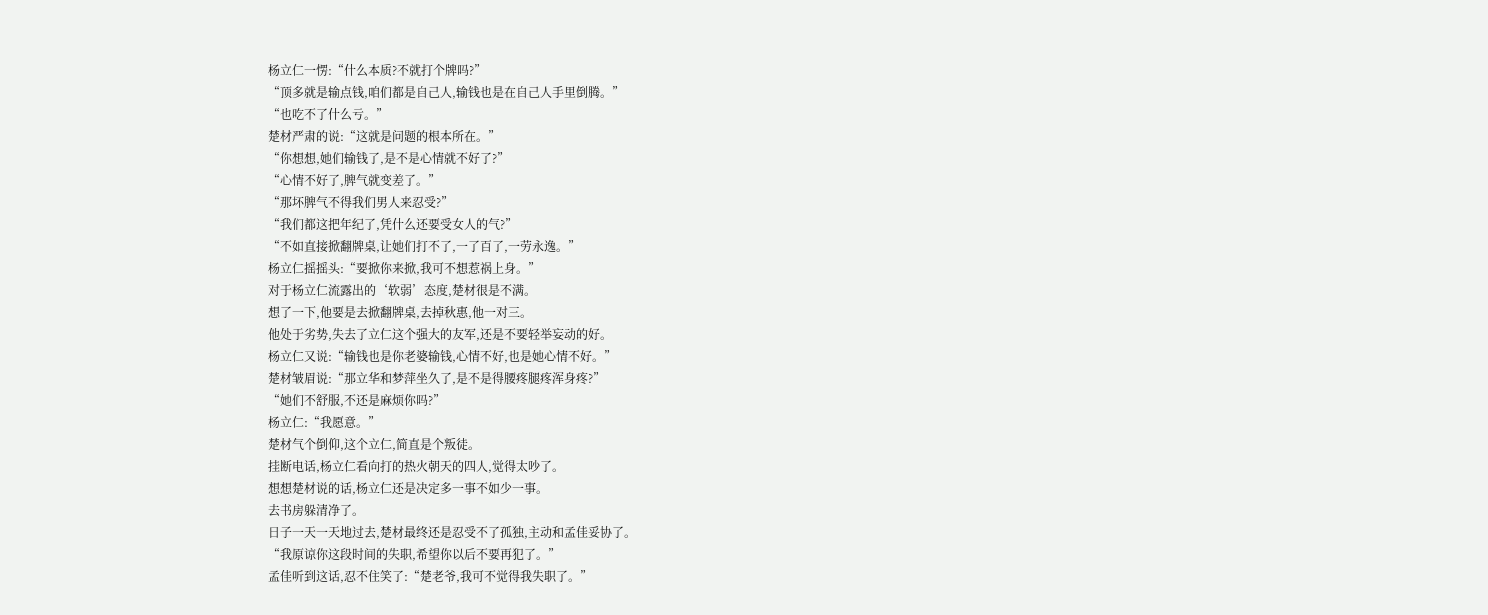杨立仁一愣:“什么本质?不就打个牌吗?”
“顶多就是输点钱,咱们都是自己人,输钱也是在自己人手里倒腾。”
“也吃不了什么亏。”
楚材严肃的说:“这就是问题的根本所在。”
“你想想,她们输钱了,是不是心情就不好了?”
“心情不好了,脾气就变差了。”
“那坏脾气不得我们男人来忍受?”
“我们都这把年纪了,凭什么还要受女人的气?”
“不如直接掀翻牌桌,让她们打不了,一了百了,一劳永逸。”
杨立仁摇摇头:“要掀你来掀,我可不想惹祸上身。”
对于杨立仁流露出的‘软弱’态度,楚材很是不满。
想了一下,他要是去掀翻牌桌,去掉秋惠,他一对三。
他处于劣势,失去了立仁这个强大的友军,还是不要轻举妄动的好。
杨立仁又说:“输钱也是你老婆输钱,心情不好,也是她心情不好。”
楚材皱眉说:“那立华和梦萍坐久了,是不是得腰疼腿疼浑身疼?”
“她们不舒服,不还是麻烦你吗?”
杨立仁:“我愿意。”
楚材气个倒仰,这个立仁,简直是个叛徒。
挂断电话,杨立仁看向打的热火朝天的四人,觉得太吵了。
想想楚材说的话,杨立仁还是决定多一事不如少一事。
去书房躲清净了。
日子一天一天地过去,楚材最终还是忍受不了孤独,主动和孟佳妥协了。
“我原谅你这段时间的失职,希望你以后不要再犯了。”
孟佳听到这话,忍不住笑了:“楚老爷,我可不觉得我失职了。”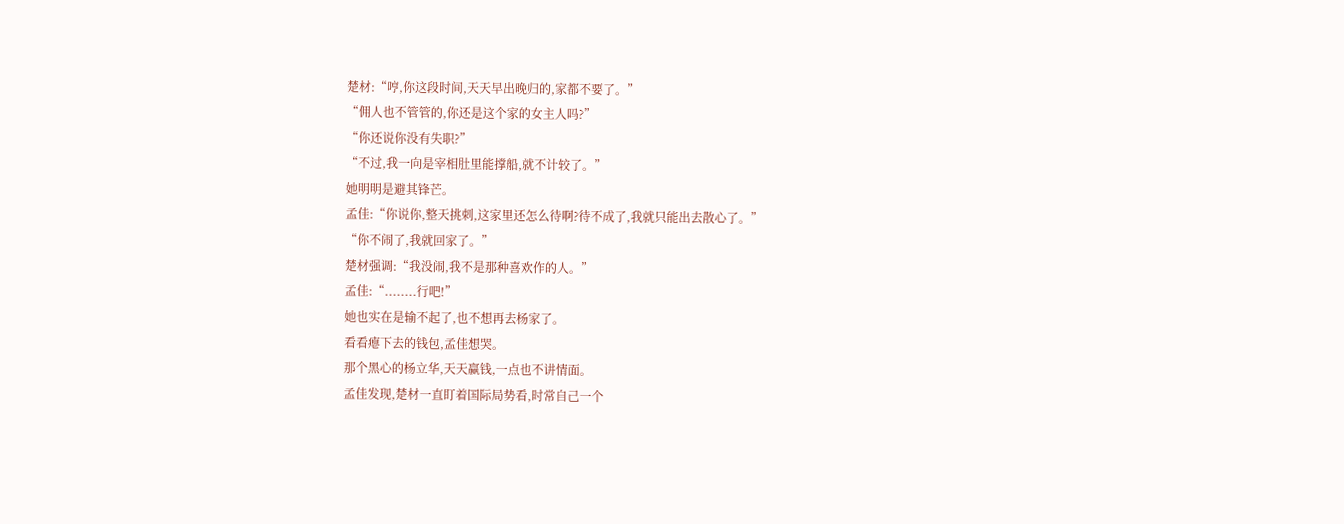楚材:“哼,你这段时间,天天早出晚归的,家都不要了。”
“佣人也不管管的,你还是这个家的女主人吗?”
“你还说你没有失职?”
“不过,我一向是宰相肚里能撑船,就不计较了。”
她明明是避其锋芒。
孟佳:“你说你,整天挑刺,这家里还怎么待啊?待不成了,我就只能出去散心了。”
“你不闹了,我就回家了。”
楚材强调:“我没闹,我不是那种喜欢作的人。”
孟佳:“........行吧!”
她也实在是输不起了,也不想再去杨家了。
看看瘪下去的钱包,孟佳想哭。
那个黑心的杨立华,天天赢钱,一点也不讲情面。
孟佳发现,楚材一直盯着国际局势看,时常自己一个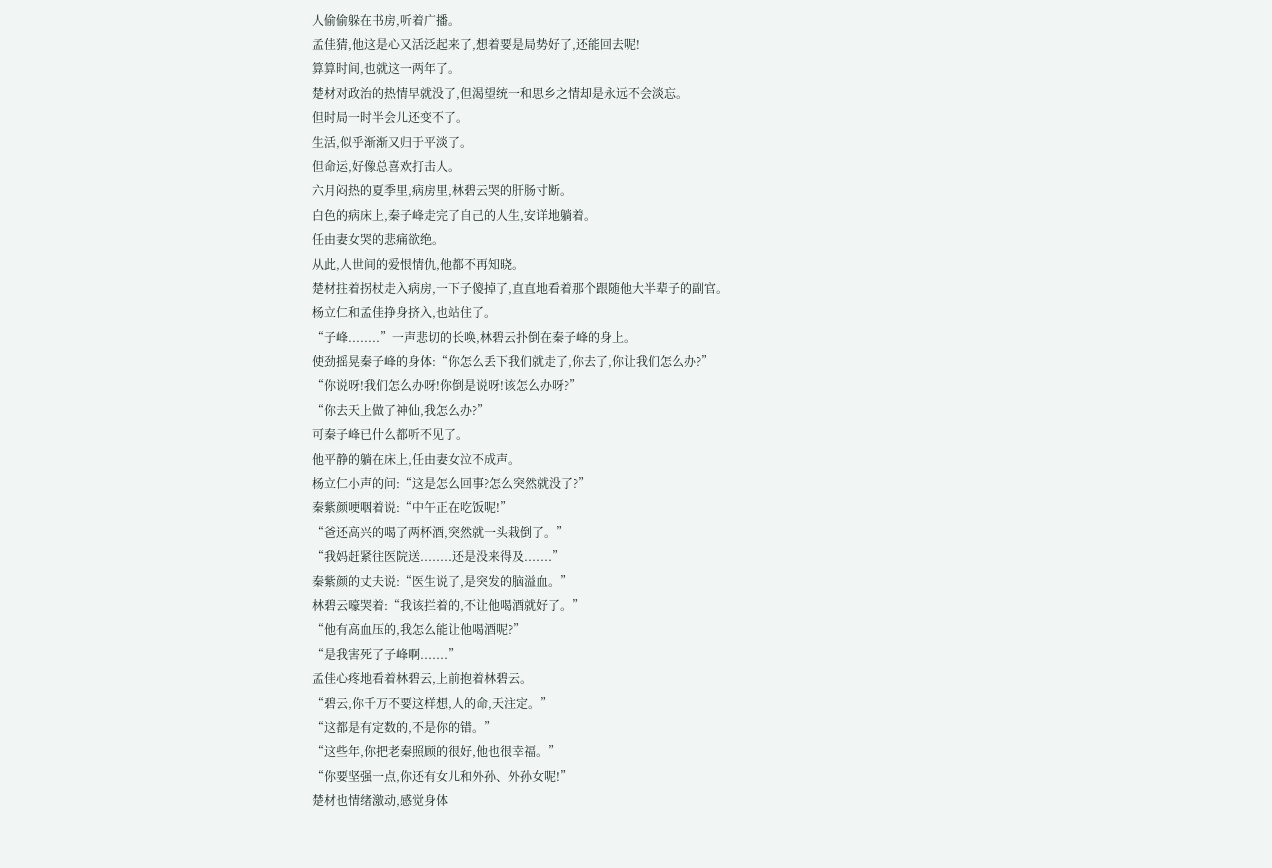人偷偷躲在书房,听着广播。
孟佳猜,他这是心又活泛起来了,想着要是局势好了,还能回去呢!
算算时间,也就这一两年了。
楚材对政治的热情早就没了,但渴望统一和思乡之情却是永远不会淡忘。
但时局一时半会儿还变不了。
生活,似乎渐渐又归于平淡了。
但命运,好像总喜欢打击人。
六月闷热的夏季里,病房里,林碧云哭的肝肠寸断。
白色的病床上,秦子峰走完了自己的人生,安详地躺着。
任由妻女哭的悲痛欲绝。
从此,人世间的爱恨情仇,他都不再知晓。
楚材拄着拐杖走入病房,一下子傻掉了,直直地看着那个跟随他大半辈子的副官。
杨立仁和孟佳挣身挤入,也站住了。
“子峰........”一声悲切的长唤,林碧云扑倒在秦子峰的身上。
使劲摇晃秦子峰的身体:“你怎么丢下我们就走了,你去了,你让我们怎么办?”
“你说呀!我们怎么办呀!你倒是说呀!该怎么办呀?”
“你去天上做了神仙,我怎么办?”
可秦子峰已什么都听不见了。
他平静的躺在床上,任由妻女泣不成声。
杨立仁小声的问:“这是怎么回事?怎么突然就没了?”
秦紫颜哽咽着说:“中午正在吃饭呢!”
“爸还高兴的喝了两杯酒,突然就一头栽倒了。”
“我妈赶紧往医院送........还是没来得及.......”
秦紫颜的丈夫说:“医生说了,是突发的脑溢血。”
林碧云嚎哭着:“我该拦着的,不让他喝酒就好了。”
“他有高血压的,我怎么能让他喝酒呢?”
“是我害死了子峰啊.......”
孟佳心疼地看着林碧云,上前抱着林碧云。
“碧云,你千万不要这样想,人的命,天注定。”
“这都是有定数的,不是你的错。”
“这些年,你把老秦照顾的很好,他也很幸福。”
“你要坚强一点,你还有女儿和外孙、外孙女呢!”
楚材也情绪激动,感觉身体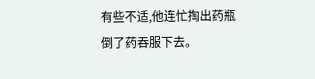有些不适,他连忙掏出药瓶倒了药吞服下去。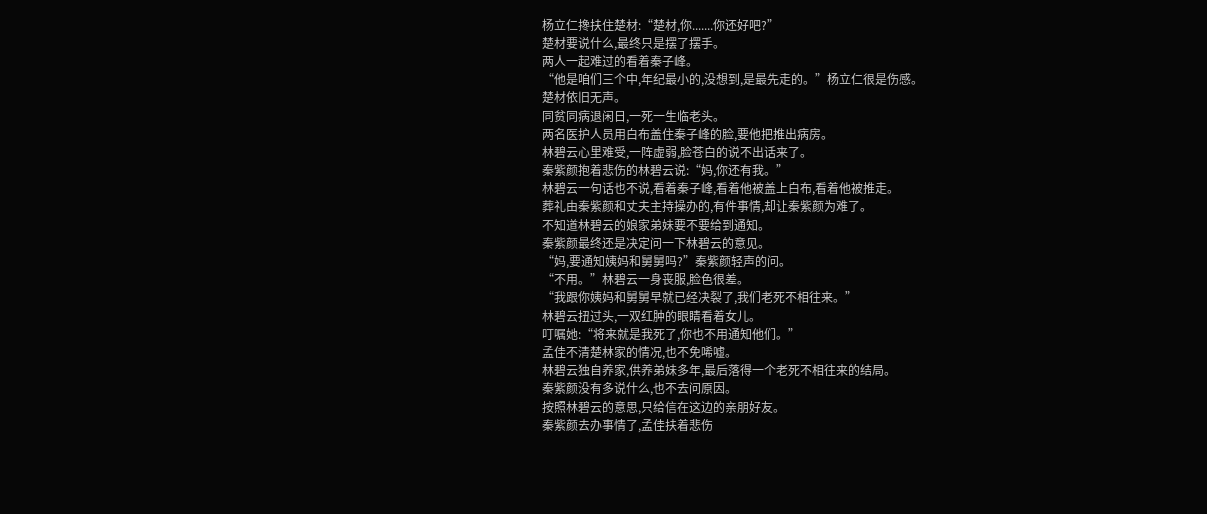杨立仁搀扶住楚材:“楚材,你.......你还好吧?”
楚材要说什么,最终只是摆了摆手。
两人一起难过的看着秦子峰。
“他是咱们三个中,年纪最小的,没想到,是最先走的。”杨立仁很是伤感。
楚材依旧无声。
同贫同病退闲日,一死一生临老头。
两名医护人员用白布盖住秦子峰的脸,要他把推出病房。
林碧云心里难受,一阵虚弱,脸苍白的说不出话来了。
秦紫颜抱着悲伤的林碧云说:“妈,你还有我。”
林碧云一句话也不说,看着秦子峰,看着他被盖上白布,看着他被推走。
葬礼由秦紫颜和丈夫主持操办的,有件事情,却让秦紫颜为难了。
不知道林碧云的娘家弟妹要不要给到通知。
秦紫颜最终还是决定问一下林碧云的意见。
“妈,要通知姨妈和舅舅吗?”秦紫颜轻声的问。
“不用。”林碧云一身丧服,脸色很差。
“我跟你姨妈和舅舅早就已经决裂了,我们老死不相往来。”
林碧云扭过头,一双红肿的眼睛看着女儿。
叮嘱她:“将来就是我死了,你也不用通知他们。”
孟佳不清楚林家的情况,也不免唏嘘。
林碧云独自养家,供养弟妹多年,最后落得一个老死不相往来的结局。
秦紫颜没有多说什么,也不去问原因。
按照林碧云的意思,只给信在这边的亲朋好友。
秦紫颜去办事情了,孟佳扶着悲伤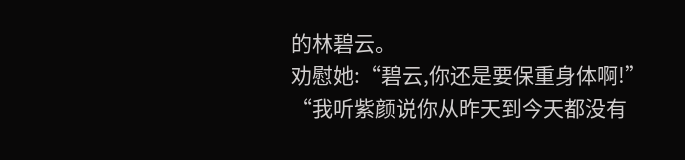的林碧云。
劝慰她:“碧云,你还是要保重身体啊!”
“我听紫颜说你从昨天到今天都没有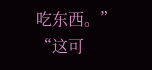吃东西。”
“这可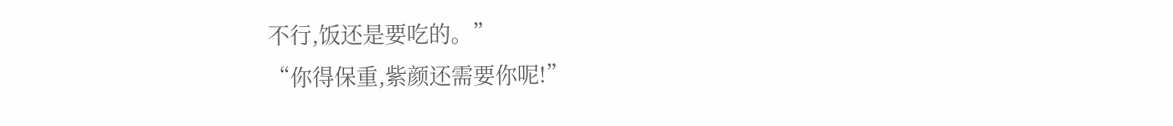不行,饭还是要吃的。”
“你得保重,紫颜还需要你呢!”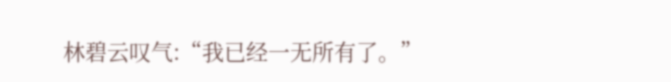林碧云叹气:“我已经一无所有了。”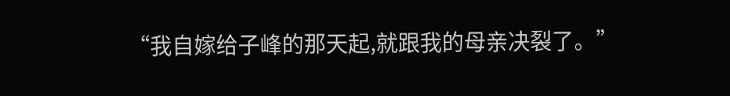“我自嫁给子峰的那天起,就跟我的母亲决裂了。”